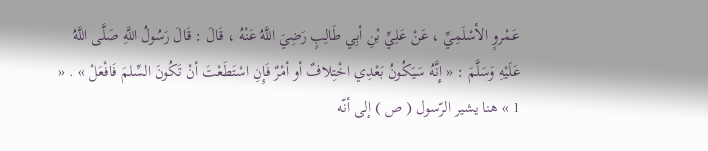عَمْروٍ الأسْلَمِيِّ ، عَنْ عَلِيِّ بْنِ أبِي طَالِبٍ رَضِيَ اللَّهُ عَنْهُ ، قَالَ : قَالَ رَسُولُ اللَّهِ صَلَّى اللَّهُ عَلَيْهِ وَسَلَّمَ : « إِنَّهُ سَيَكُونُ بَعْدِي اخْتِلافٌ أو أمْرٌ فَإِنِ اسْتَطَعْتَ أنْ تَكُونَ السِّلمَ فَافْعَلْ » . « 1 » هنا يشير الرّسول ( ص ) إلى أنّه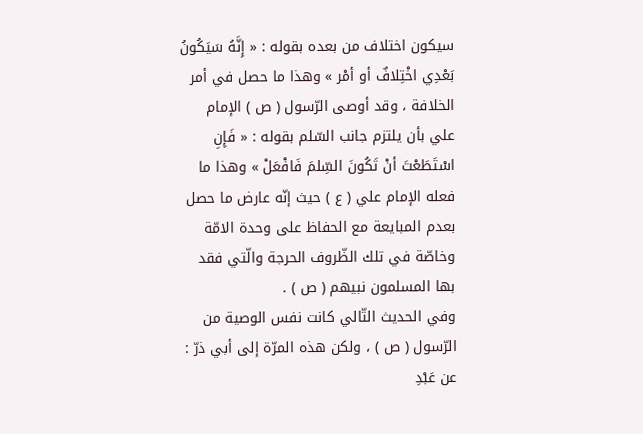سيكون اختلاف من بعده بقوله : « إِنَّهُ سَيَكُونُ بَعْدِي اخْتِلافٌ أو أمْر » وهذا ما حصل في أمر الخلافة ، وقد أوصى الرّسول ( ص ) الإمام علي بأن يلتزم جانب السّلم بقوله : « فَإِنِ اسْتَطَعْتَ أنْ تَكُونَ السِّلمَ فَافْعَلْ » وهذا ما فعله الإمام علي ( ع ) حيث إنّه عارض ما حصل بعدم المبايعة مع الحفاظ على وحدة الامّة وخاصّة في تلك الظّروف الحرجة والّتي فقد بها المسلمون نبيهم ( ص ) .
وفي الحديث التّالي كانت نفس الوصية من الرّسول ( ص ) ، ولكن هذه المرّة إلى أبي ذرّ :
عن عَبْدِ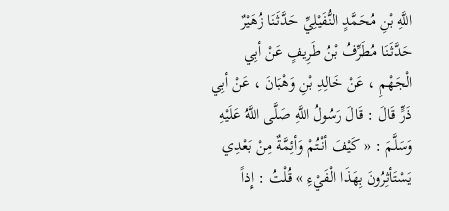اللَّهِ بْنِ مُحَمَّدٍ النُّفَيْلِيِّ حَدَّثَنَا زُهَيْرٌ حَدَّثَنَا مُطَرِّفُ بْنُ طَرِيفٍ عَنْ أبِي الْجَهْمِ ، عَنْ خَالِدِ بْنِ وَهْبَانَ ، عَنْ أبِي ذَرٍّ قَالَ : قَالَ رَسُولُ اللَّهِ صَلَّى اللَّهُ عَلَيْهِ وَسَلَّمَ : « كَيْفَ أنْتُمْ وَأئِمَّةٌ مِنْ بَعْدِي يَسْتَأثِرُونَ بِهَذَا الْفَيْءِ » قُلْتُ : إِذاً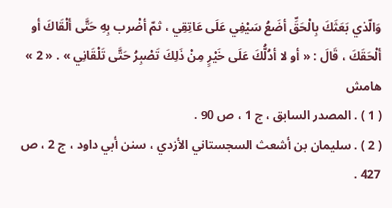وَالّذي بَعَثَكَ بِالْحَقِّ أضَعُ سَيْفِي عَلَى عَاتِقِي ، ثمّ أضْرب بِهِ حَتَّى ألْقَاكَ أو ألْحَقَكَ ، قَالَ : « أو لا أدُلُّكَ عَلَى خَيْرٍ مِنْ ذَلِكَ تَصْبِرُ حَتَّى تَلْقَانِي » . « 2 »
هامش
( 1 ) . المصدر السابق ، ج 1 ، ص 90 .
( 2 ) . سليمان بن أشعث السجستاني الأزدي ، سنن أبي داود ، ج 2 ، ص 427 .